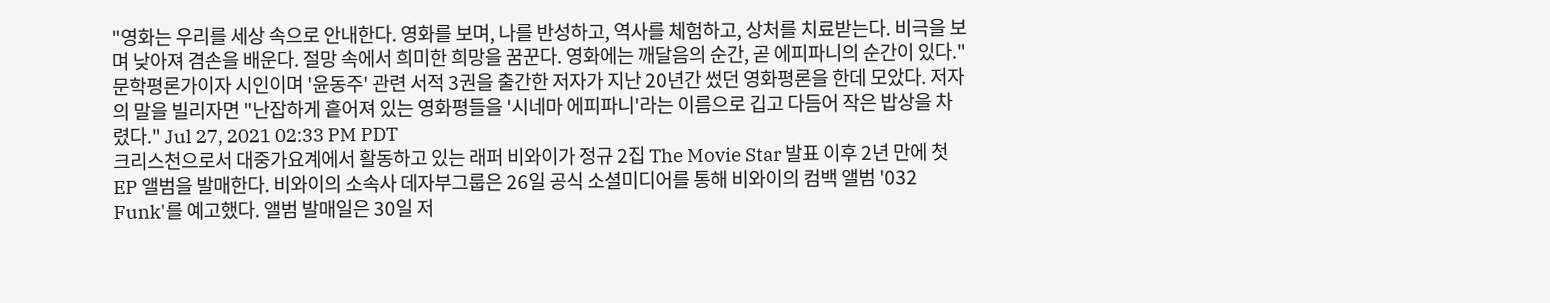"영화는 우리를 세상 속으로 안내한다. 영화를 보며, 나를 반성하고, 역사를 체험하고, 상처를 치료받는다. 비극을 보며 낮아져 겸손을 배운다. 절망 속에서 희미한 희망을 꿈꾼다. 영화에는 깨달음의 순간, 곧 에피파니의 순간이 있다." 문학평론가이자 시인이며 '윤동주' 관련 서적 3권을 출간한 저자가 지난 20년간 썼던 영화평론을 한데 모았다. 저자의 말을 빌리자면 "난잡하게 흩어져 있는 영화평들을 '시네마 에피파니'라는 이름으로 깁고 다듬어 작은 밥상을 차렸다." Jul 27, 2021 02:33 PM PDT
크리스천으로서 대중가요계에서 활동하고 있는 래퍼 비와이가 정규 2집 The Movie Star 발표 이후 2년 만에 첫 EP 앨범을 발매한다. 비와이의 소속사 데자부그룹은 26일 공식 소셜미디어를 통해 비와이의 컴백 앨범 '032 Funk'를 예고했다. 앨범 발매일은 30일 저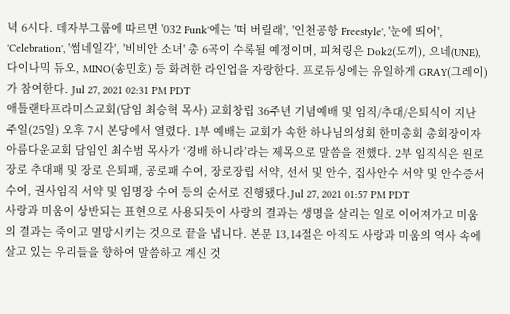녁 6시다. 데자부그룹에 따르면 '032 Funk'에는 '떠 버릴래', '인천공항 Freestyle', '눈에 띄어', 'Celebration', '썸네일각', '비비안 소녀' 총 6곡이 수록될 예정이며, 피쳐링은 Dok2(도끼), 으네(UNE), 다이나믹 듀오, MINO(송민호) 등 화려한 라인업을 자랑한다. 프로듀싱에는 유일하게 GRAY(그레이)가 참여한다. Jul 27, 2021 02:31 PM PDT
애틀랜타프라미스교회(담임 최승혁 목사) 교회창립 36주년 기념예배 및 임직/추대/은퇴식이 지난 주일(25일) 오후 7시 본당에서 열렸다. 1부 예배는 교회가 속한 하나님의성회 한미총회 총회장이자 아름다운교회 담임인 최수범 목사가 ‘경배 하니라’라는 제목으로 말씀을 전했다. 2부 임직식은 원로장로 추대패 및 장로 은퇴패, 공로패 수여, 장로장립 서약, 선서 및 안수, 집사안수 서약 및 안수증서 수여, 권사임직 서약 및 임명장 수여 등의 순서로 진행됐다.Jul 27, 2021 01:57 PM PDT
사랑과 미움이 상반되는 표현으로 사용되듯이 사랑의 결과는 생명을 살리는 일로 이어져가고 미움의 결과는 죽이고 멸망시키는 것으로 끝을 냅니다. 본문 13,14절은 아직도 사랑과 미움의 역사 속에 살고 있는 우리들을 향하여 말씀하고 계신 것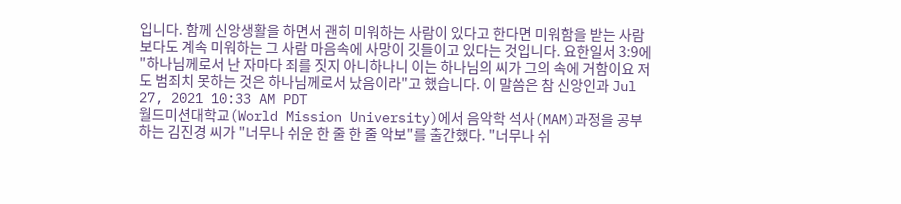입니다. 함께 신앙생활을 하면서 괜히 미워하는 사람이 있다고 한다면 미워함을 받는 사람보다도 계속 미워하는 그 사람 마음속에 사망이 깃들이고 있다는 것입니다. 요한일서 3:9에 "하나님께로서 난 자마다 죄를 짓지 아니하나니 이는 하나님의 씨가 그의 속에 거함이요 저도 범죄치 못하는 것은 하나님께로서 났음이라"고 했습니다. 이 말씀은 참 신앙인과 Jul 27, 2021 10:33 AM PDT
월드미션대학교(World Mission University)에서 음악학 석사(MAM)과정을 공부하는 김진경 씨가 "너무나 쉬운 한 줄 한 줄 악보"를 출간했다. "너무나 쉬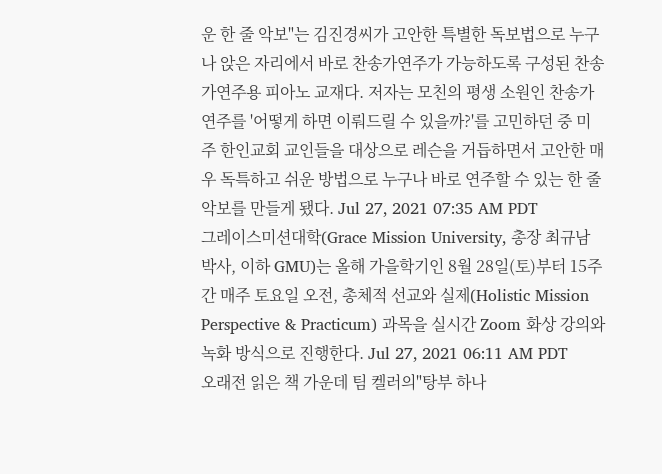운 한 줄 악보"는 김진경씨가 고안한 특별한 독보법으로 누구나 앉은 자리에서 바로 찬송가연주가 가능하도록 구성된 찬송가연주용 피아노 교재다. 저자는 모친의 평생 소원인 찬송가 연주를 '어떻게 하면 이뤄드릴 수 있을까?'를 고민하던 중 미주 한인교회 교인들을 대상으로 레슨을 거듭하면서 고안한 매우 독특하고 쉬운 방법으로 누구나 바로 연주할 수 있는 한 줄 악보를 만들게 됐다. Jul 27, 2021 07:35 AM PDT
그레이스미션대학(Grace Mission University, 총장 최규남 박사, 이하 GMU)는 올해 가을학기인 8월 28일(토)부터 15주간 매주 토요일 오전, 총체적 선교와 실제(Holistic Mission Perspective & Practicum) 과목을 실시간 Zoom 화상 강의와 녹화 방식으로 진행한다. Jul 27, 2021 06:11 AM PDT
오래전 읽은 책 가운데 팀 켈러의"탕부 하나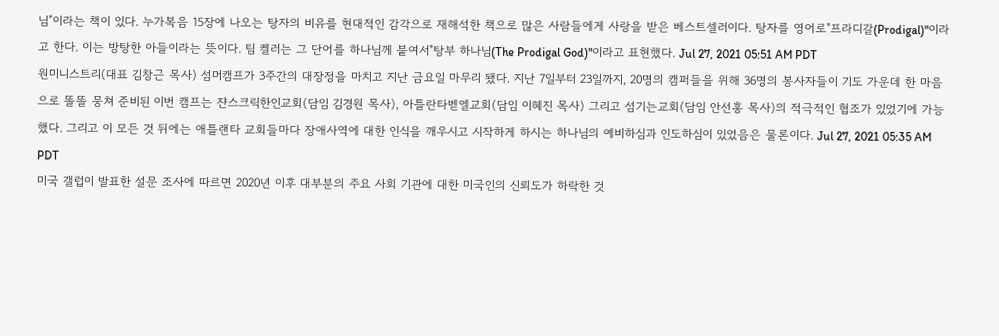님"이라는 책이 있다. 누가복음 15장에 나오는 탕자의 비유를 현대적인 감각으로 재해석한 책으로 많은 사람들에게 사랑을 받은 베스트셀러이다. 탕자를 영어로"프라디갈(Prodigal)"이라고 한다. 이는 방탕한 아들이라는 뜻이다. 팀 켈러는 그 단어를 하나님께 붙여서"탕부 하나님(The Prodigal God)"이라고 표현했다. Jul 27, 2021 05:51 AM PDT
원미니스트리(대표 김창근 목사) 섬머캠프가 3주간의 대장정을 마치고 지난 금요일 마무리 됐다. 지난 7일부터 23일까지, 20명의 캠퍼들을 위해 36명의 봉사자들이 기도 가운데 한 마음으로 똘똘 뭉쳐 준비된 이번 캠프는 쟌스크릭한인교회(담임 김경원 목사), 아틀란타벧엘교회(담임 이혜진 목사) 그리고 섬기는교회(담임 안선홍 목사)의 적극적인 협조가 있었기에 가능했다. 그리고 이 모든 것 뒤에는 애틀랜타 교회들마다 장애사역에 대한 인식을 깨우시고 시작하게 하시는 하나님의 예비하심과 인도하심이 있었음은 물론이다. Jul 27, 2021 05:35 AM PDT
미국 갤럽이 발표한 설문 조사에 따르면 2020년 이후 대부분의 주요 사회 기관에 대한 미국인의 신뢰도가 하락한 것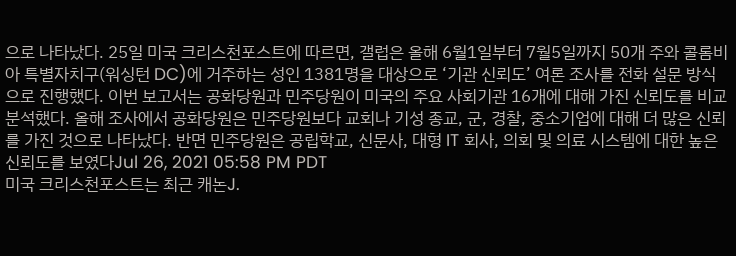으로 나타났다. 25일 미국 크리스천포스트에 따르면, 갤럽은 올해 6월1일부터 7월5일까지 50개 주와 콜롬비아 특별자치구(워싱턴 DC)에 거주하는 성인 1381명을 대상으로 ‘기관 신뢰도’ 여론 조사를 전화 설문 방식으로 진행했다. 이번 보고서는 공화당원과 민주당원이 미국의 주요 사회기관 16개에 대해 가진 신뢰도를 비교 분석했다. 올해 조사에서 공화당원은 민주당원보다 교회나 기성 종교, 군, 경찰, 중소기업에 대해 더 많은 신뢰를 가진 것으로 나타났다. 반면 민주당원은 공립학교, 신문사, 대형 IT 회사, 의회 및 의료 시스템에 대한 높은 신뢰도를 보였다Jul 26, 2021 05:58 PM PDT
미국 크리스천포스트는 최근 캐논J.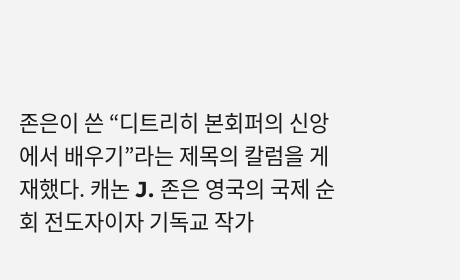존은이 쓴 “디트리히 본회퍼의 신앙에서 배우기”라는 제목의 칼럼을 게재했다. 캐논 J. 존은 영국의 국제 순회 전도자이자 기독교 작가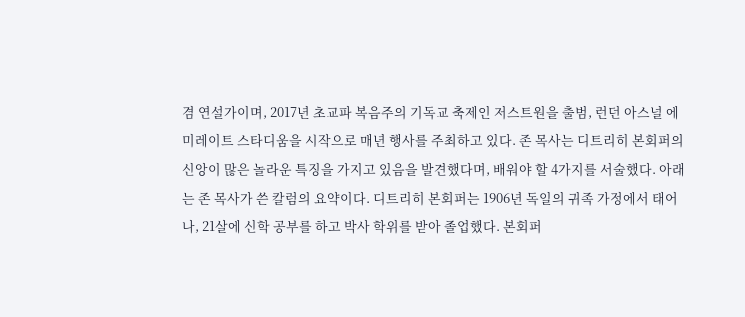겸 연설가이며, 2017년 초교파 복음주의 기독교 축제인 저스트원을 출범, 런던 아스널 에미레이트 스타디움을 시작으로 매년 행사를 주최하고 있다. 존 목사는 디트리히 본회퍼의 신앙이 많은 놀라운 특징을 가지고 있음을 발견했다며, 배워야 할 4가지를 서술했다. 아래는 존 목사가 쓴 칼럼의 요약이다. 디트리히 본회퍼는 1906년 독일의 귀족 가정에서 태어나, 21살에 신학 공부를 하고 박사 학위를 받아 졸업했다. 본회퍼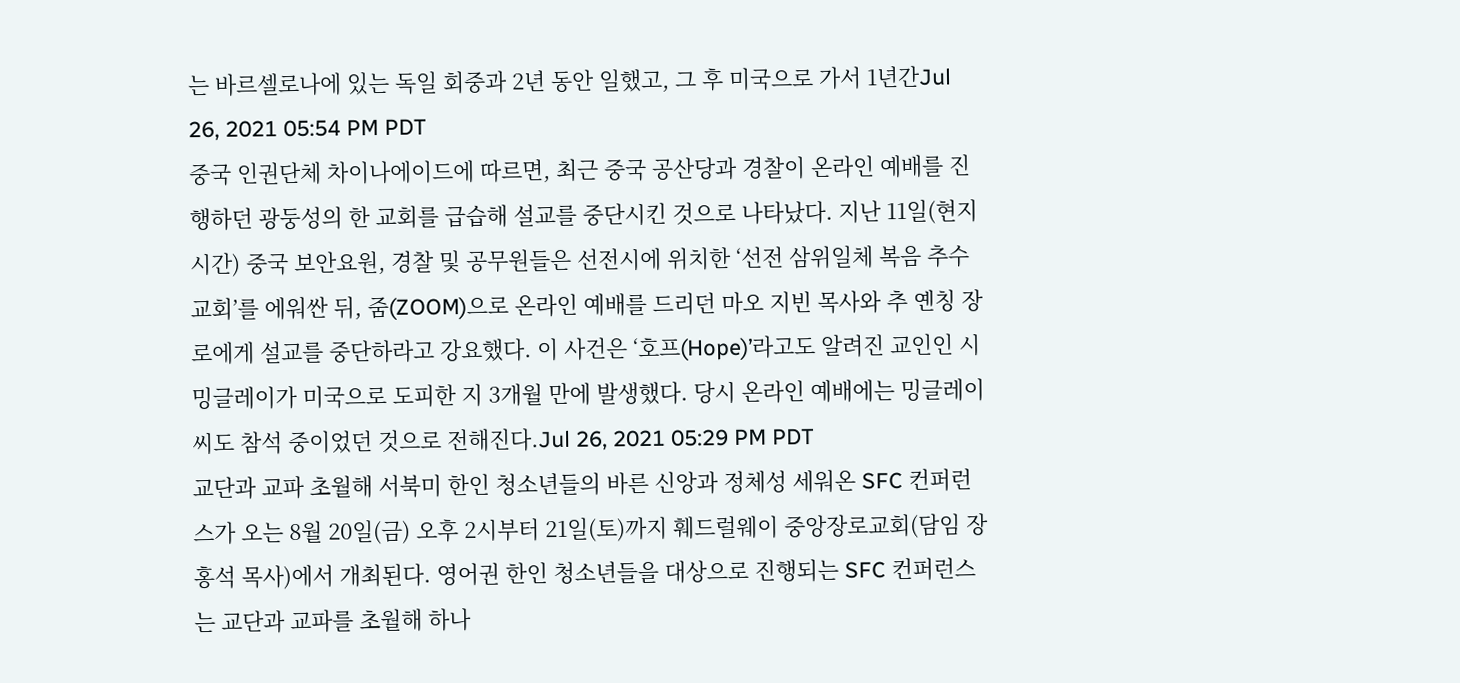는 바르셀로나에 있는 독일 회중과 2년 동안 일했고, 그 후 미국으로 가서 1년간Jul 26, 2021 05:54 PM PDT
중국 인권단체 차이나에이드에 따르면, 최근 중국 공산당과 경찰이 온라인 예배를 진행하던 광둥성의 한 교회를 급습해 설교를 중단시킨 것으로 나타났다. 지난 11일(현지시간) 중국 보안요원, 경찰 및 공무원들은 선전시에 위치한 ‘선전 삼위일체 복음 추수 교회’를 에워싼 뒤, 줌(ZOOM)으로 온라인 예배를 드리던 마오 지빈 목사와 추 옌칭 장로에게 설교를 중단하라고 강요했다. 이 사건은 ‘호프(Hope)’라고도 알려진 교인인 시 밍글레이가 미국으로 도피한 지 3개월 만에 발생했다. 당시 온라인 예배에는 밍글레이 씨도 참석 중이었던 것으로 전해진다.Jul 26, 2021 05:29 PM PDT
교단과 교파 초월해 서북미 한인 청소년들의 바른 신앙과 정체성 세워온 SFC 컨퍼런스가 오는 8월 20일(금) 오후 2시부터 21일(토)까지 훼드럴웨이 중앙장로교회(담임 장홍석 목사)에서 개최된다. 영어권 한인 청소년들을 대상으로 진행되는 SFC 컨퍼런스는 교단과 교파를 초월해 하나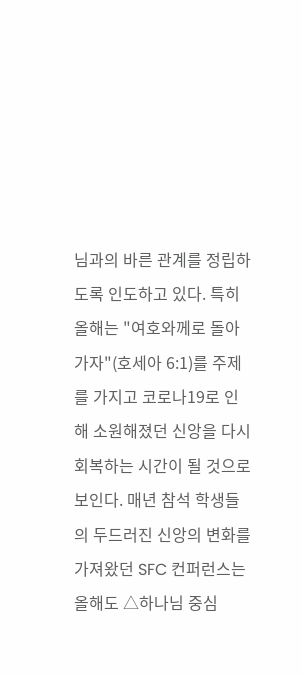님과의 바른 관계를 정립하도록 인도하고 있다. 특히 올해는 "여호와께로 돌아가자"(호세아 6:1)를 주제를 가지고 코로나19로 인해 소원해졌던 신앙을 다시 회복하는 시간이 될 것으로 보인다. 매년 참석 학생들의 두드러진 신앙의 변화를 가져왔던 SFC 컨퍼런스는 올해도 △하나님 중심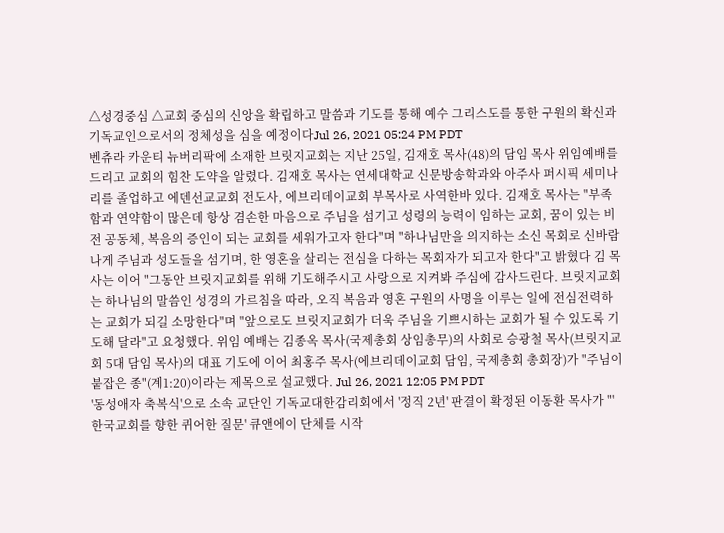△성경중심 △교회 중심의 신앙을 확립하고 말씀과 기도를 통해 예수 그리스도를 통한 구원의 확신과 기독교인으로서의 정체성을 심을 예정이다Jul 26, 2021 05:24 PM PDT
벤츄라 카운티 뉴버리팍에 소재한 브릿지교회는 지난 25일, 김재호 목사(48)의 담임 목사 위임예배를 드리고 교회의 힘찬 도약을 알렸다. 김재호 목사는 연세대학교 신문방송학과와 아주사 퍼시픽 세미나리를 졸업하고 에덴선교교회 전도사, 에브리데이교회 부목사로 사역한바 있다. 김재호 목사는 "부족함과 연약함이 많은데 항상 겸손한 마음으로 주님을 섬기고 성령의 능력이 임하는 교회, 꿈이 있는 비전 공동체, 복음의 증인이 되는 교회를 세워가고자 한다"며 "하나님만을 의지하는 소신 목회로 신바람 나게 주님과 성도들을 섬기며, 한 영혼을 살리는 전심을 다하는 목회자가 되고자 한다"고 밝혔다 김 목사는 이어 "그동안 브릿지교회를 위해 기도해주시고 사랑으로 지켜봐 주심에 감사드린다. 브릿지교회는 하나님의 말씀인 성경의 가르침을 따라, 오직 복음과 영혼 구원의 사명을 이루는 일에 전심전력하는 교회가 되길 소망한다"며 "앞으로도 브릿지교회가 더욱 주님을 기쁘시하는 교회가 될 수 있도록 기도해 달라"고 요청했다. 위임 예배는 김종옥 목사(국제총회 상임총무)의 사회로 승광철 목사(브릿지교회 5대 담임 목사)의 대표 기도에 이어 최홍주 목사(에브리데이교회 담임, 국제총회 총회장)가 "주님이 붙잡은 종"(계1:20)이라는 제목으로 설교했다. Jul 26, 2021 12:05 PM PDT
'동성애자 축복식'으로 소속 교단인 기독교대한감리회에서 '정직 2년' 판결이 확정된 이동환 목사가 "'한국교회를 향한 퀴어한 질문' 큐앤에이 단체를 시작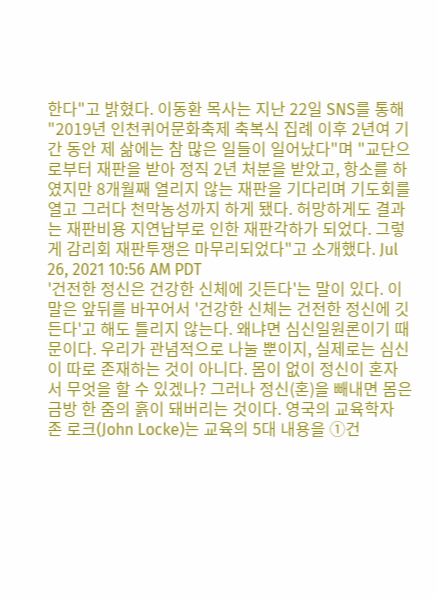한다"고 밝혔다. 이동환 목사는 지난 22일 SNS를 통해 "2019년 인천퀴어문화축제 축복식 집례 이후 2년여 기간 동안 제 삶에는 참 많은 일들이 일어났다"며 "교단으로부터 재판을 받아 정직 2년 처분을 받았고, 항소를 하였지만 8개월째 열리지 않는 재판을 기다리며 기도회를 열고 그러다 천막농성까지 하게 됐다. 허망하게도 결과는 재판비용 지연납부로 인한 재판각하가 되었다. 그렇게 감리회 재판투쟁은 마무리되었다"고 소개했다. Jul 26, 2021 10:56 AM PDT
'건전한 정신은 건강한 신체에 깃든다'는 말이 있다. 이 말은 앞뒤를 바꾸어서 '건강한 신체는 건전한 정신에 깃든다'고 해도 틀리지 않는다. 왜냐면 심신일원론이기 때문이다. 우리가 관념적으로 나눌 뿐이지, 실제로는 심신이 따로 존재하는 것이 아니다. 몸이 없이 정신이 혼자서 무엇을 할 수 있겠나? 그러나 정신(혼)을 빼내면 몸은 금방 한 줌의 흙이 돼버리는 것이다. 영국의 교육학자 존 로크(John Locke)는 교육의 5대 내용을 ①건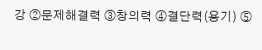강 ②문제해결력 ③창의력 ④결단력(용기) ⑤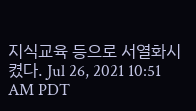지식교육 등으로 서열화시켰다. Jul 26, 2021 10:51 AM PDT